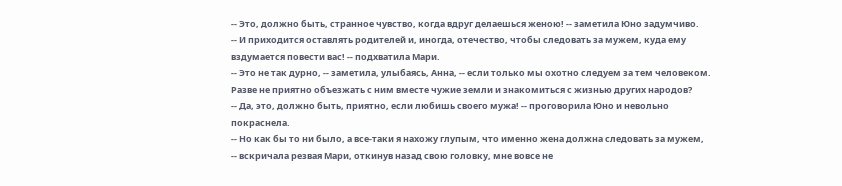-- Это, должно быть, странное чувство, когда вдруг делаешься женою! -- заметила Юно задумчиво.
-- И приходится оставлять родителей и, иногда, отечество, чтобы следовать за мужем, куда ему вздумается повести вас! -- подхватила Мари.
-- Это не так дурно, -- заметила, улыбаясь, Анна, -- если только мы охотно следуем за тем человеком. Разве не приятно объезжать с ним вместе чужие земли и знакомиться с жизнью других народов?
-- Да, это, должно быть, приятно, если любишь своего мужа! -- проговорила Юно и невольно покраснела.
-- Но как бы то ни было, а все-таки я нахожу глупым, что именно жена должна следовать за мужем, -- вскричала резвая Мари, откинув назад свою головку, мне вовсе не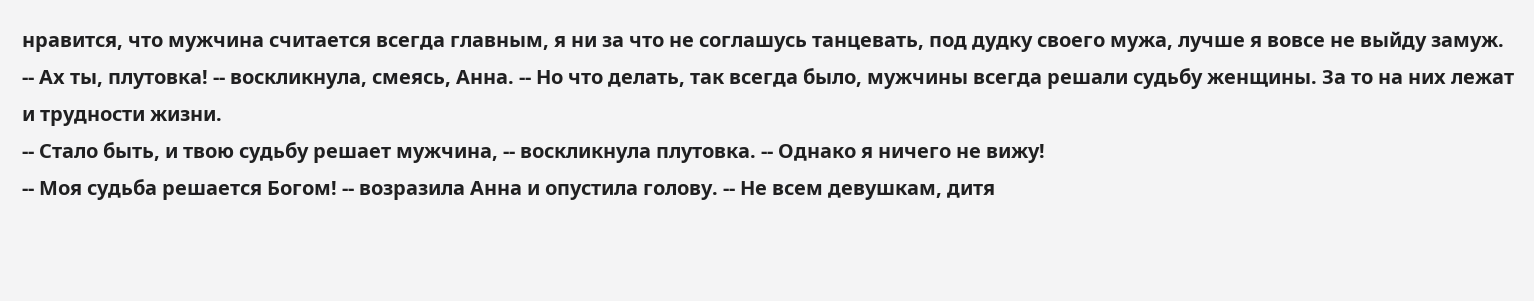нравится, что мужчина считается всегда главным, я ни за что не соглашусь танцевать, под дудку своего мужа, лучше я вовсе не выйду замуж.
-- Ах ты, плутовка! -- воскликнула, смеясь, Анна. -- Но что делать, так всегда было, мужчины всегда решали судьбу женщины. За то на них лежат и трудности жизни.
-- Стало быть, и твою судьбу решает мужчина, -- воскликнула плутовка. -- Однако я ничего не вижу!
-- Моя судьба решается Богом! -- возразила Анна и опустила голову. -- Не всем девушкам, дитя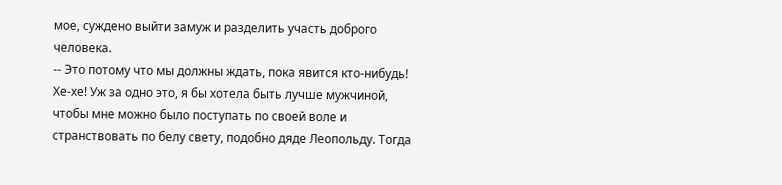мое, суждено выйти замуж и разделить участь доброго человека.
-- Это потому что мы должны ждать, пока явится кто-нибудь! Хе-хе! Уж за одно это, я бы хотела быть лучше мужчиной, чтобы мне можно было поступать по своей воле и странствовать по белу свету, подобно дяде Леопольду. Тогда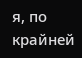я, по крайней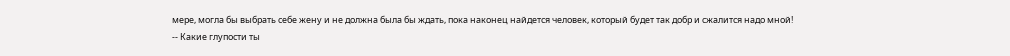мере, могла бы выбрать себе жену и не должна была бы ждать, пока наконец найдется человек, который будет так добр и сжалится надо мной!
-- Какие глупости ты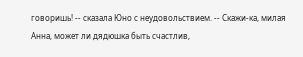говоришь! -- сказала Юно с неудовольствием. -- Скажи-ка, милая Анна, может ли дядюшка быть счастлив,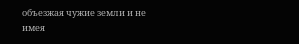объезжая чужие земли и не имея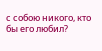с собою никого, кто бы его любил?